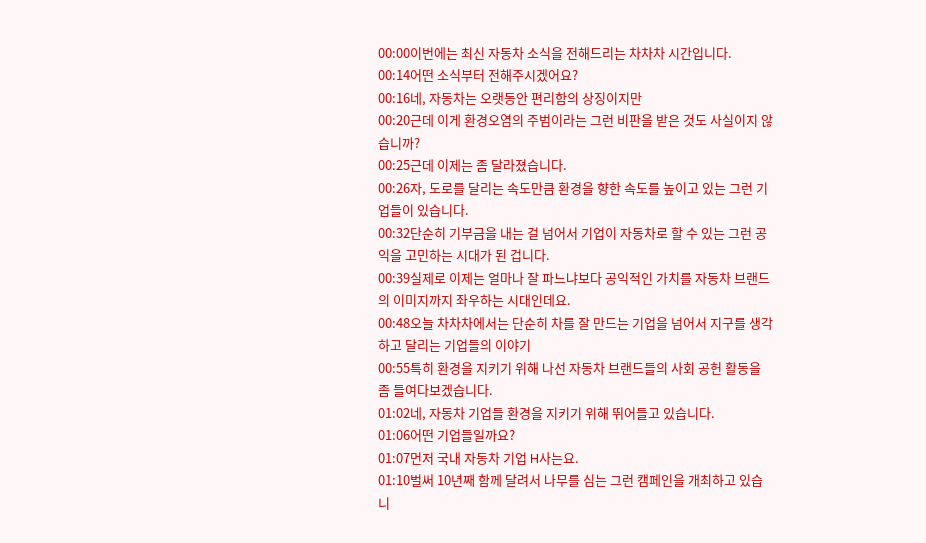00:00이번에는 최신 자동차 소식을 전해드리는 차차차 시간입니다.
00:14어떤 소식부터 전해주시겠어요?
00:16네, 자동차는 오랫동안 편리함의 상징이지만
00:20근데 이게 환경오염의 주범이라는 그런 비판을 받은 것도 사실이지 않습니까?
00:25근데 이제는 좀 달라졌습니다.
00:26자, 도로를 달리는 속도만큼 환경을 향한 속도를 높이고 있는 그런 기업들이 있습니다.
00:32단순히 기부금을 내는 걸 넘어서 기업이 자동차로 할 수 있는 그런 공익을 고민하는 시대가 된 겁니다.
00:39실제로 이제는 얼마나 잘 파느냐보다 공익적인 가치를 자동차 브랜드의 이미지까지 좌우하는 시대인데요.
00:48오늘 차차차에서는 단순히 차를 잘 만드는 기업을 넘어서 지구를 생각하고 달리는 기업들의 이야기
00:55특히 환경을 지키기 위해 나선 자동차 브랜드들의 사회 공헌 활동을 좀 들여다보겠습니다.
01:02네, 자동차 기업들 환경을 지키기 위해 뛰어들고 있습니다.
01:06어떤 기업들일까요?
01:07먼저 국내 자동차 기업 H사는요.
01:10벌써 10년째 함께 달려서 나무를 심는 그런 캠페인을 개최하고 있습니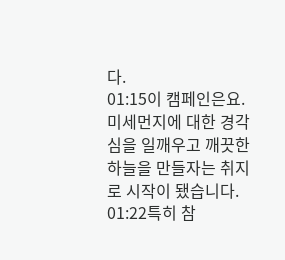다.
01:15이 캠페인은요. 미세먼지에 대한 경각심을 일깨우고 깨끗한 하늘을 만들자는 취지로 시작이 됐습니다.
01:22특히 참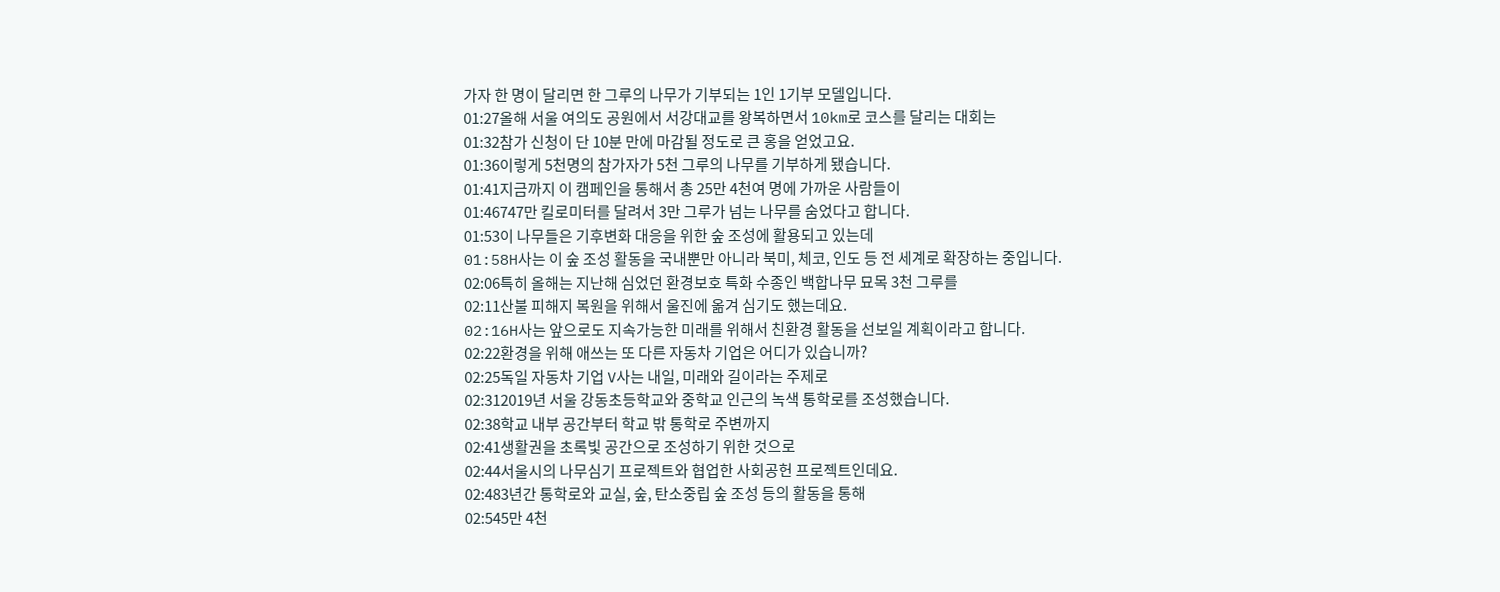가자 한 명이 달리면 한 그루의 나무가 기부되는 1인 1기부 모델입니다.
01:27올해 서울 여의도 공원에서 서강대교를 왕복하면서 10km로 코스를 달리는 대회는
01:32참가 신청이 단 10분 만에 마감될 정도로 큰 홍을 얻었고요.
01:36이렇게 5천명의 참가자가 5천 그루의 나무를 기부하게 됐습니다.
01:41지금까지 이 캠페인을 통해서 총 25만 4천여 명에 가까운 사람들이
01:46747만 킬로미터를 달려서 3만 그루가 넘는 나무를 숨었다고 합니다.
01:53이 나무들은 기후변화 대응을 위한 숲 조성에 활용되고 있는데
01:58H사는 이 숲 조성 활동을 국내뿐만 아니라 북미, 체코, 인도 등 전 세계로 확장하는 중입니다.
02:06특히 올해는 지난해 심었던 환경보호 특화 수종인 백합나무 묘목 3천 그루를
02:11산불 피해지 복원을 위해서 울진에 옮겨 심기도 했는데요.
02:16H사는 앞으로도 지속가능한 미래를 위해서 친환경 활동을 선보일 계획이라고 합니다.
02:22환경을 위해 애쓰는 또 다른 자동차 기업은 어디가 있습니까?
02:25독일 자동차 기업 V사는 내일, 미래와 길이라는 주제로
02:312019년 서울 강동초등학교와 중학교 인근의 녹색 통학로를 조성했습니다.
02:38학교 내부 공간부터 학교 밖 통학로 주변까지
02:41생활권을 초록빛 공간으로 조성하기 위한 것으로
02:44서울시의 나무심기 프로젝트와 협업한 사회공헌 프로젝트인데요.
02:483년간 통학로와 교실, 숲, 탄소중립 숲 조성 등의 활동을 통해
02:545만 4천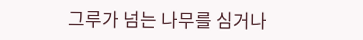그루가 넘는 나무를 심거나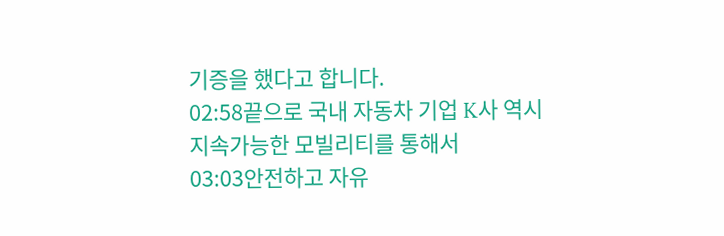기증을 했다고 합니다.
02:58끝으로 국내 자동차 기업 K사 역시 지속가능한 모빌리티를 통해서
03:03안전하고 자유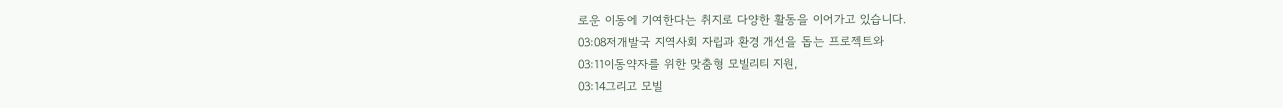로운 이동에 기여한다는 취지로 다양한 활동을 이어가고 있습니다.
03:08저개발국 지역사회 자립과 환경 개선을 돕는 프로젝트와
03:11이동약자를 위한 맞춤형 모빌리티 지원,
03:14그리고 모빌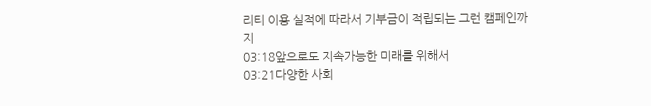리티 이용 실적에 따라서 기부금이 적립되는 그런 캠페인까지
03:18앞으로도 지속가능한 미래를 위해서
03:21다양한 사회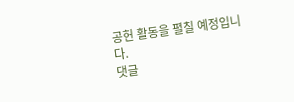공헌 활동을 펼칠 예정입니다.
댓글